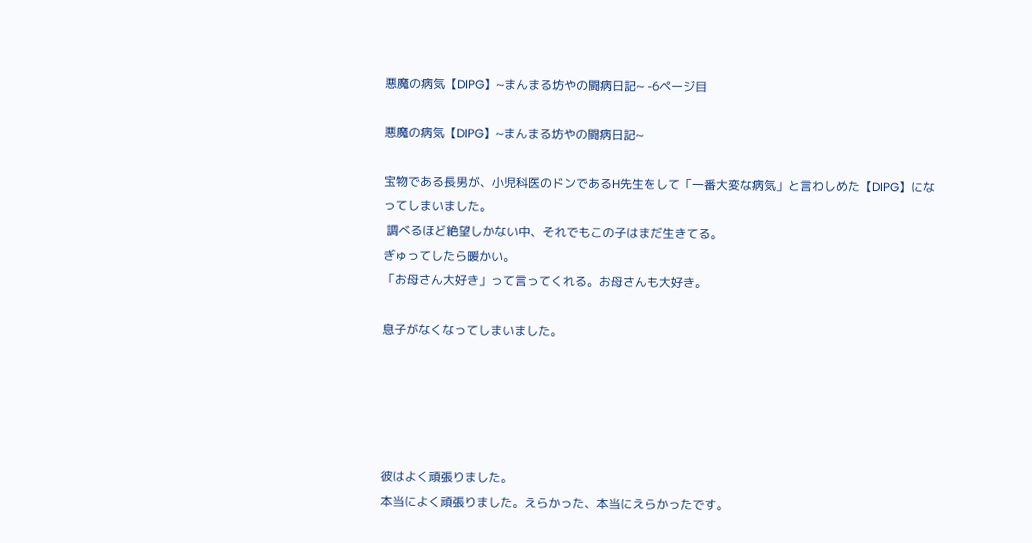悪魔の病気【DIPG】~まんまる坊やの闘病日記~ -6ページ目

悪魔の病気【DIPG】~まんまる坊やの闘病日記~

宝物である長男が、小児科医のドンであるH先生をして「一番大変な病気」と言わしめた【DIPG】になってしまいました。
 調べるほど絶望しかない中、それでもこの子はまだ生きてる。
ぎゅってしたら暖かい。
「お母さん大好き」って言ってくれる。お母さんも大好き。

息子がなくなってしまいました。





彼はよく頑張りました。
本当によく頑張りました。えらかった、本当にえらかったです。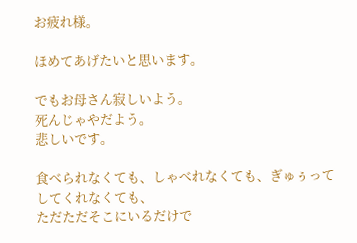お疲れ様。

ほめてあげたいと思います。

でもお母さん寂しいよう。
死んじゃやだよう。
悲しいです。

食べられなくても、しゃべれなくても、ぎゅぅってしてくれなくても、
ただただそこにいるだけで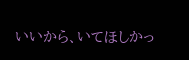いいから、いてほしかっ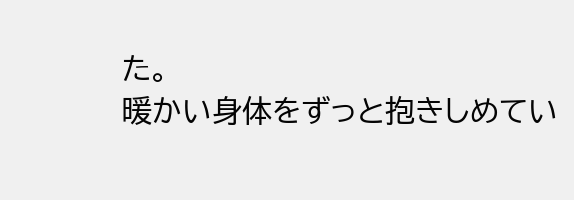た。
暖かい身体をずっと抱きしめてい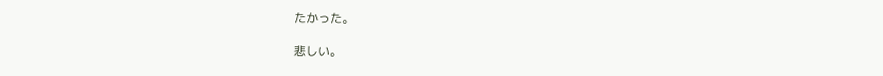たかった。

悲しい。